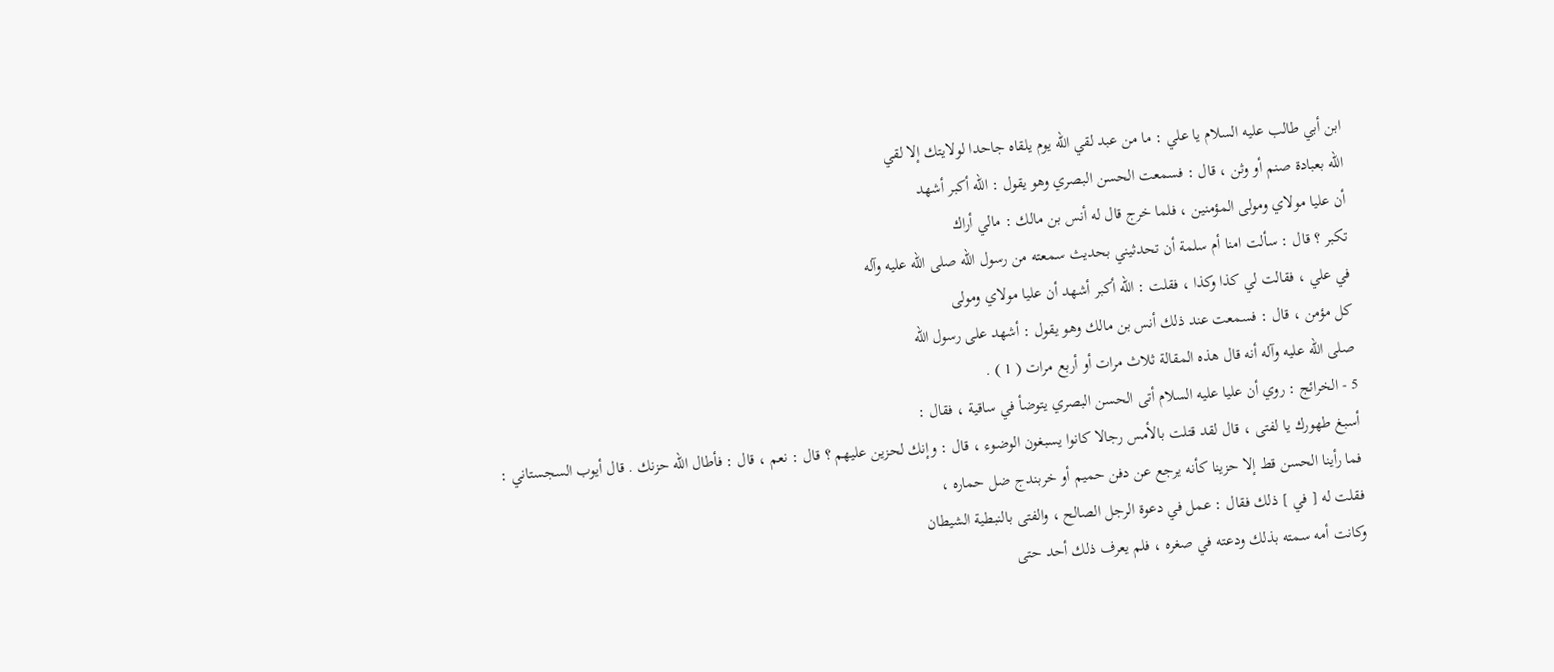ابن أبي طالب عليه السلام يا علي : ما من عبد لقي الله يوم يلقاه جاحدا لولايتك إلا لقي
الله بعبادة صنم أو وثن ، قال : فسمعت الحسن البصري وهو يقول : الله أكبر أشهد
أن عليا مولاي ومولى المؤمنين ، فلما خرج قال له أنس بن مالك : مالي أراك
تكبر ؟ قال : سألت امنا أم سلمة أن تحدثيني بحديث سمعته من رسول الله صلى الله عليه وآله
في علي ، فقالت لي كذا وكذا ، فقلت : الله أكبر أشهد أن عليا مولاي ومولى
كل مؤمن ، قال : فسمعت عند ذلك أنس بن مالك وهو يقول : أشهد على رسول الله
صلى الله عليه وآله أنه قال هذه المقالة ثلاث مرات أو أربع مرات ( 1 ) .
5 - الخرائج : روي أن عليا عليه السلام أتى الحسن البصري يتوضأ في ساقية ، فقال :
أسبغ طهورك يا لفتى ، قال لقد قتلت بالأمس رجالا كانوا يسبغون الوضوء ، قال : وإنك لحزين عليهم ؟ قال : نعم ، قال : فأطال الله حزنك . قال أيوب السجستاني :
فما رأينا الحسن قط إلا حزينا كأنه يرجع عن دفن حميم أو خربندج ضل حماره ،
فقلت له [ في ] ذلك فقال : عمل في دعوة الرجل الصالح ، والفتى بالنبطية الشيطان
وكانت أمه سمته بذلك ودعته في صغره ، فلم يعرف ذلك أحد حتى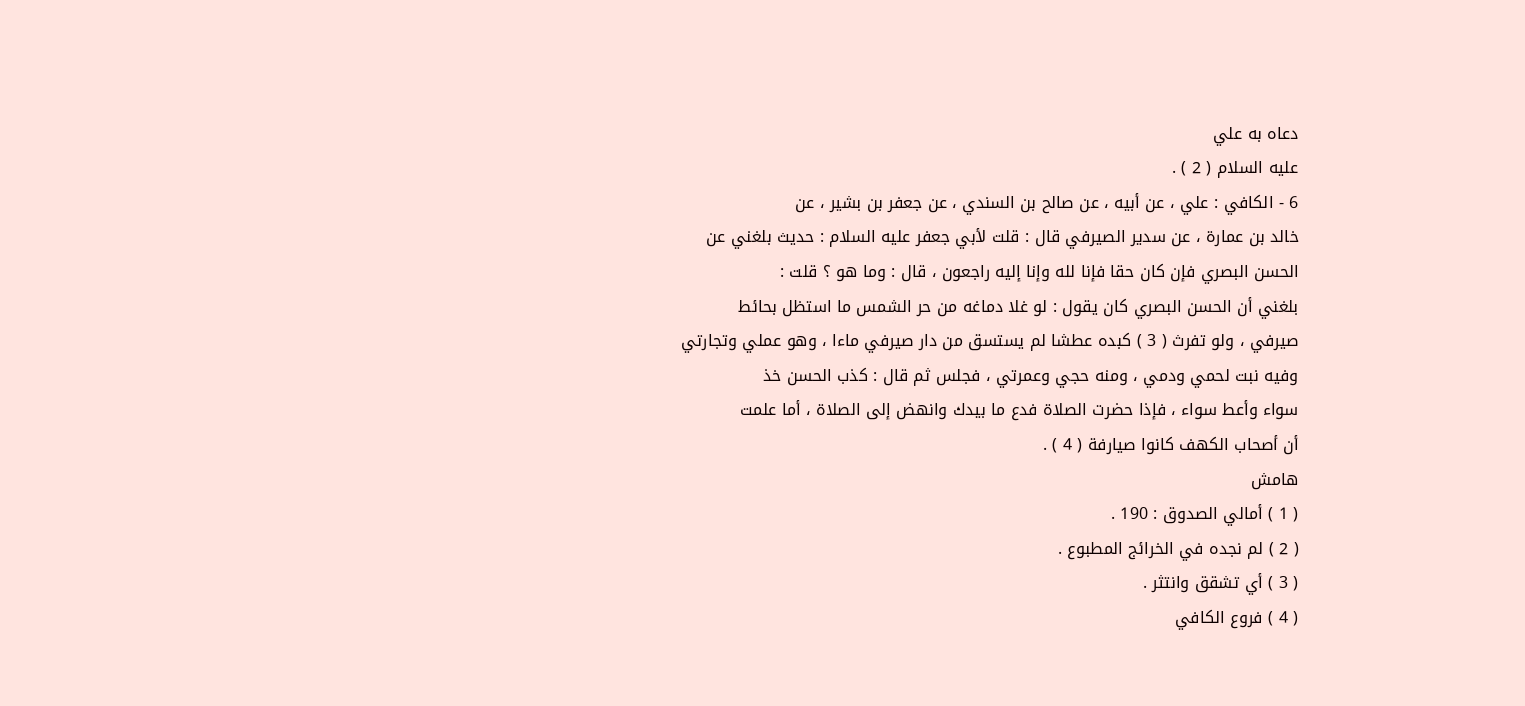دعاه به علي
عليه السلام ( 2 ) .
6 - الكافي : علي ، عن أبيه ، عن صالح بن السندي ، عن جعفر بن بشير ، عن
خالد بن عمارة ، عن سدير الصيرفي قال : قلت لأبي جعفر عليه السلام : حديث بلغني عن
الحسن البصري فإن كان حقا فإنا لله وإنا إليه راجعون ، قال : وما هو ؟ قلت :
بلغني أن الحسن البصري كان يقول : لو غلا دماغه من حر الشمس ما استظل بحائط
صيرفي ، ولو تفرث ( 3 ) كبده عطشا لم يستسق من دار صيرفي ماءا ، وهو عملي وتجارتي
وفيه نبت لحمي ودمي ، ومنه حجي وعمرتي ، فجلس ثم قال : كذب الحسن خذ
سواء وأعط سواء ، فإذا حضرت الصلاة فدع ما بيدك وانهض إلى الصلاة ، أما علمت
أن أصحاب الكهف كانوا صيارفة ( 4 ) .
هامش
( 1 ) أمالي الصدوق : 190 .
( 2 ) لم نجده في الخرائج المطبوع .
( 3 ) أي تشقق وانتثر .
( 4 ) فروع الكافي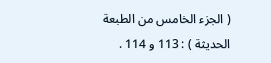( الجزء الخامس من الطبعة الحديثة ) : 113 و 114 .